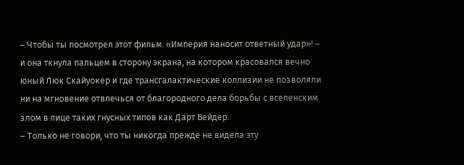– Чтобы ты посмотрел этот фильм. «Империя наносит ответный удар»! – и она ткнула пальцем в сторону экрана, на котором красовался вечно юный Люк Скайуокер и где трансгалактические коллизии не позволяли ни на мгновение отвлечься от благородного дела борьбы с вселенским злом в лице таких гнусных типов как Дарт Вейдер.
– Только не говори, что ты никогда прежде не видела эту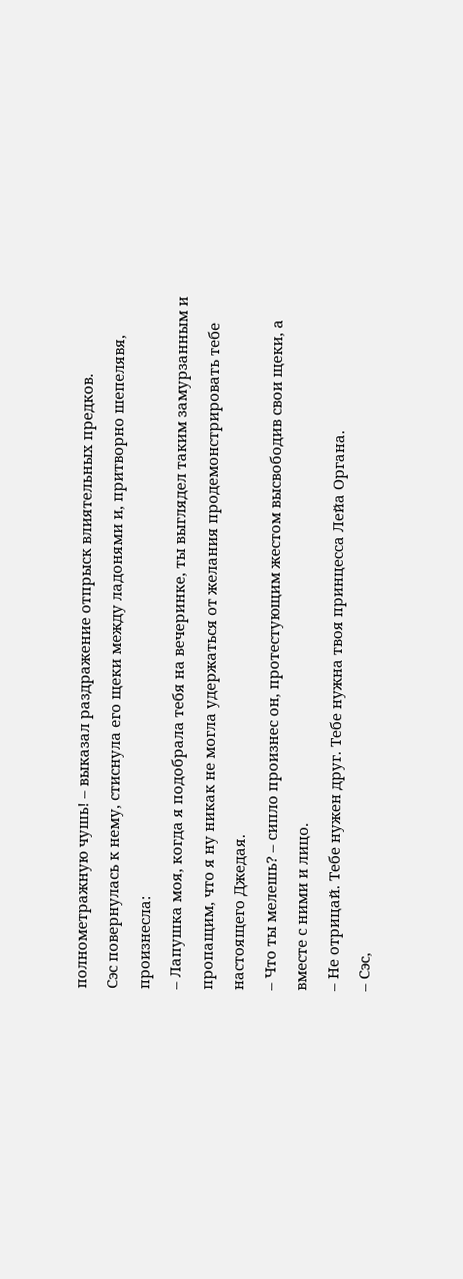полнометражную чушь! – выказал раздражение отпрыск влиятельных предков.
Сэс повернулась к нему, стиснула его щеки между ладонями и, притворно шепелявя, произнесла:
– Лапушка моя, когда я подобрала тебя на вечеринке, ты выглядел таким замурзанным и пропащим, что я ну никак не могла удержаться от желания продемонстрировать тебе настоящего Джедая.
– Что ты мелешь? – сипло произнес он, протестующим жестом высвободив свои щеки, а вместе с ними и лицо.
– Не отрицай. Тебе нужен друг. Тебе нужна твоя принцесса Лейа Органа.
– Сэс,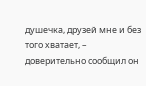душечка, друзей мне и без того хватает, – доверительно сообщил он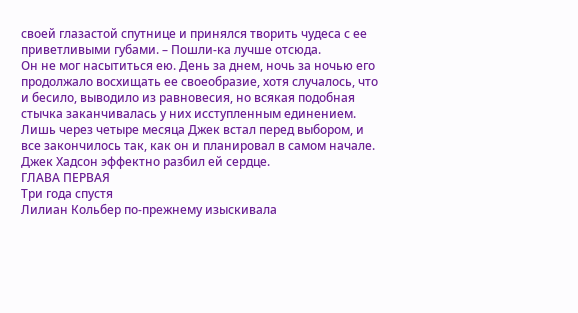своей глазастой спутнице и принялся творить чудеса с ее приветливыми губами. – Пошли-ка лучше отсюда.
Он не мог насытиться ею. День за днем, ночь за ночью его продолжало восхищать ее своеобразие, хотя случалось, что и бесило, выводило из равновесия, но всякая подобная стычка заканчивалась у них исступленным единением.
Лишь через четыре месяца Джек встал перед выбором, и все закончилось так, как он и планировал в самом начале.
Джек Хадсон эффектно разбил ей сердце.
ГЛАВА ПЕРВАЯ
Три года спустя
Лилиан Кольбер по-прежнему изыскивала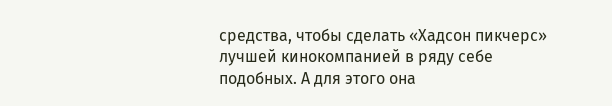средства, чтобы сделать «Хадсон пикчерс» лучшей кинокомпанией в ряду себе подобных. А для этого она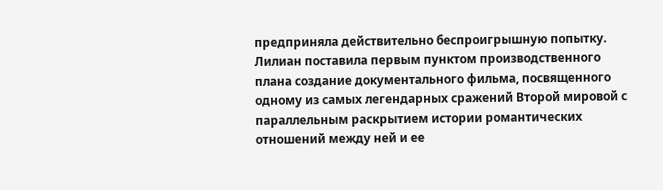предприняла действительно беспроигрышную попытку. Лилиан поставила первым пунктом производственного плана создание документального фильма, посвященного одному из самых легендарных сражений Второй мировой с параллельным раскрытием истории романтических отношений между ней и ее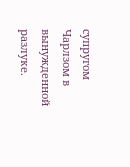супругом Чарлзом в вынужденной разлуке.